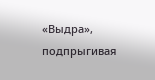«Выдра», подпрыгивая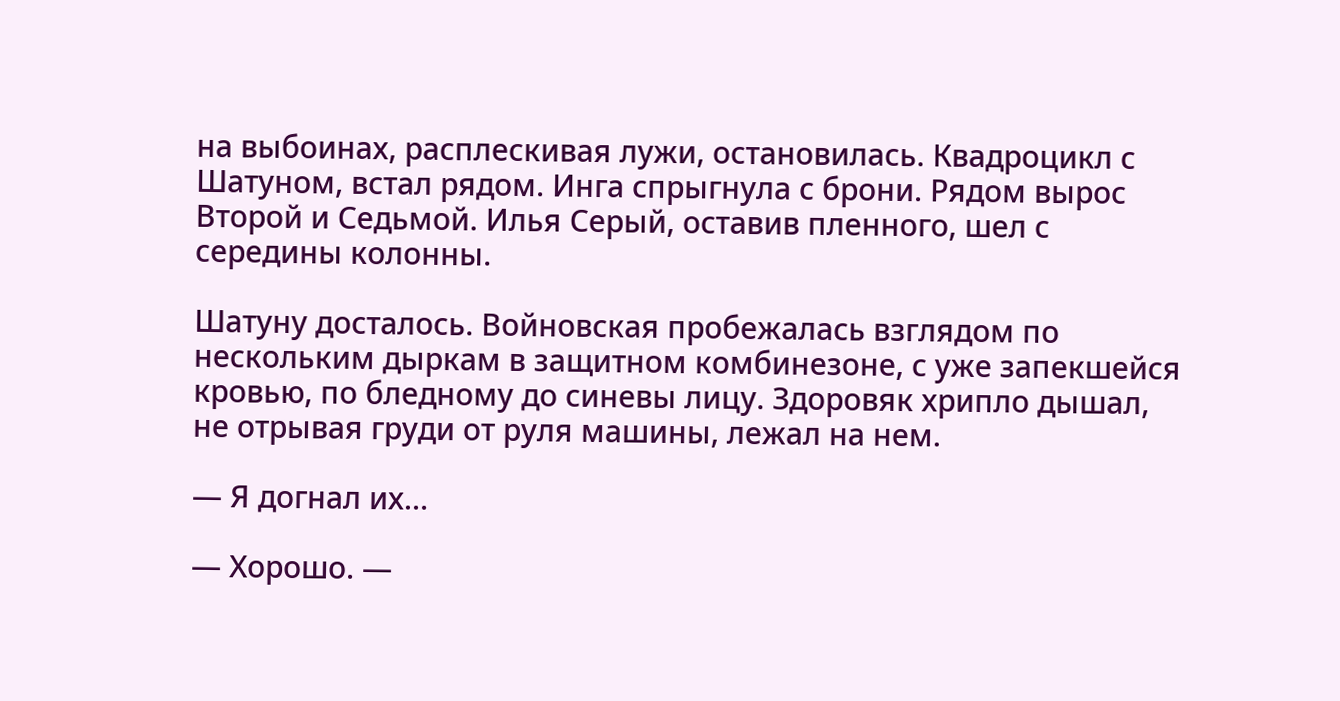на выбоинах, расплескивая лужи, остановилась. Квадроцикл с Шатуном, встал рядом. Инга спрыгнула с брони. Рядом вырос Второй и Седьмой. Илья Серый, оставив пленного, шел с середины колонны.

Шатуну досталось. Войновская пробежалась взглядом по нескольким дыркам в защитном комбинезоне, с уже запекшейся кровью, по бледному до синевы лицу. Здоровяк хрипло дышал, не отрывая груди от руля машины, лежал на нем.

— Я догнал их…

— Хорошо. —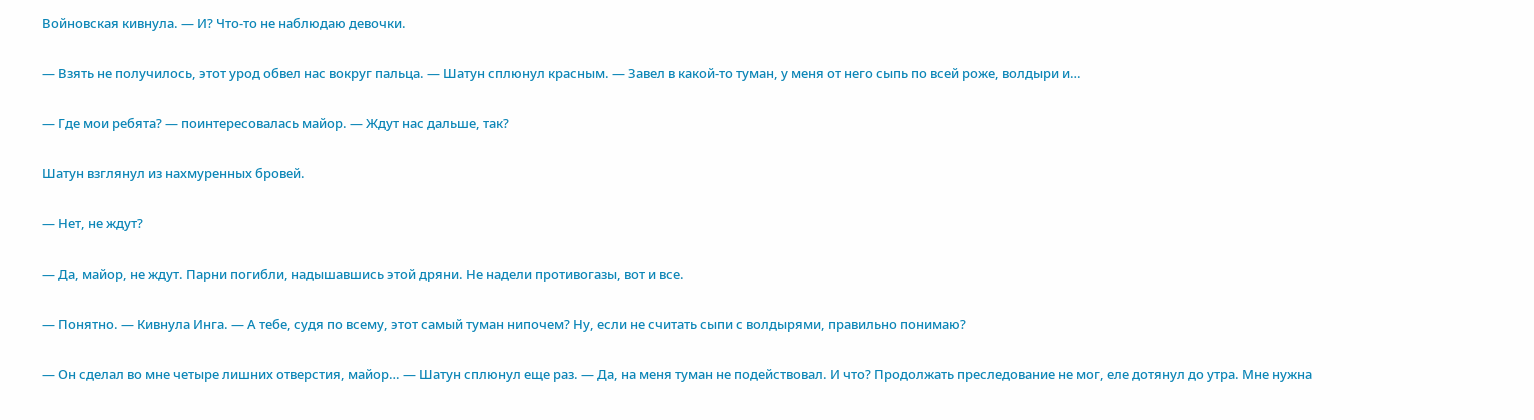Войновская кивнула. — И? Что-то не наблюдаю девочки.

— Взять не получилось, этот урод обвел нас вокруг пальца. — Шатун сплюнул красным. — Завел в какой-то туман, у меня от него сыпь по всей роже, волдыри и…

— Где мои ребята? — поинтересовалась майор. — Ждут нас дальше, так?

Шатун взглянул из нахмуренных бровей.

— Нет, не ждут?

— Да, майор, не ждут. Парни погибли, надышавшись этой дряни. Не надели противогазы, вот и все.

— Понятно. — Кивнула Инга. — А тебе, судя по всему, этот самый туман нипочем? Ну, если не считать сыпи с волдырями, правильно понимаю?

— Он сделал во мне четыре лишних отверстия, майор… — Шатун сплюнул еще раз. — Да, на меня туман не подействовал. И что? Продолжать преследование не мог, еле дотянул до утра. Мне нужна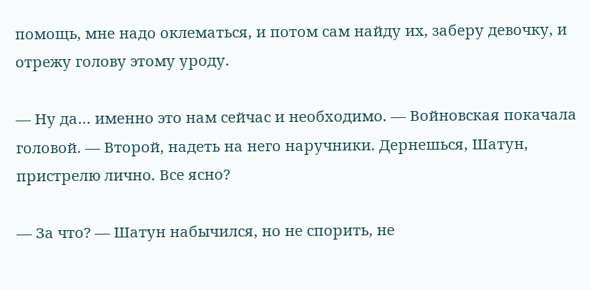помощь, мне надо оклематься, и потом сам найду их, заберу девочку, и отрежу голову этому уроду.

— Ну да… именно это нам сейчас и необходимо. — Войновская покачала головой. — Второй, надеть на него наручники. Дернешься, Шатун, пристрелю лично. Все ясно?

— За что? — Шатун набычился, но не спорить, не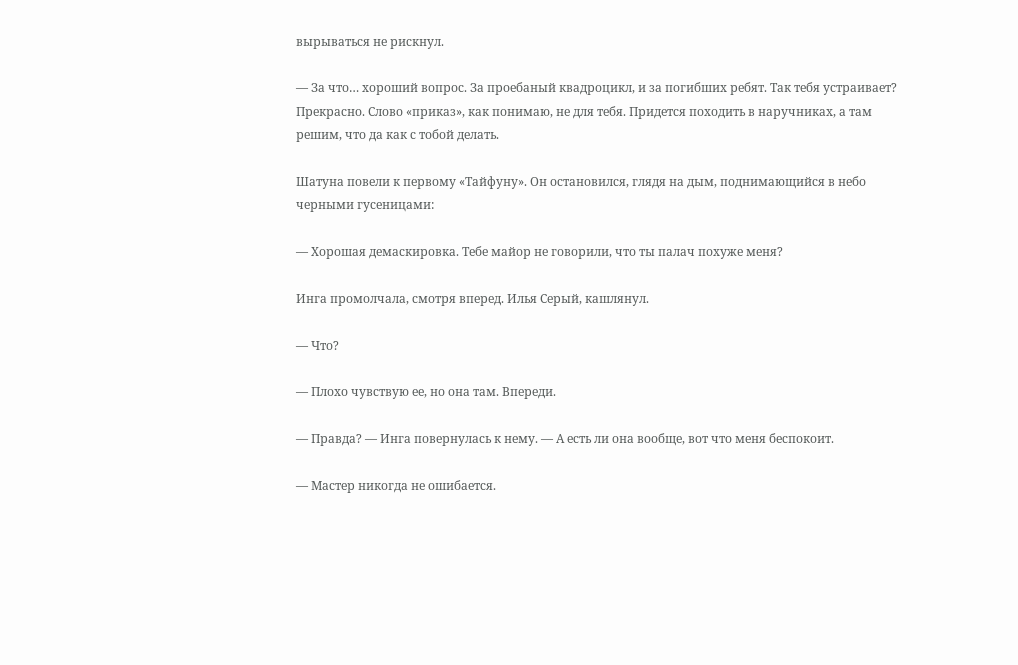вырываться не рискнул.

— За что… хороший вопрос. За проебаный квадроцикл, и за погибших ребят. Так тебя устраивает? Прекрасно. Слово «приказ», как понимаю, не для тебя. Придется походить в наручниках, а там решим, что да как с тобой делать.

Шатуна повели к первому «Тайфуну». Он остановился, глядя на дым, поднимающийся в небо черными гусеницами:

— Хорошая демаскировка. Тебе майор не говорили, что ты палач похуже меня?

Инга промолчала, смотря вперед. Илья Серый, кашлянул.

— Что?

— Плохо чувствую ее, но она там. Впереди.

— Правда? — Инга повернулась к нему. — А есть ли она вообще, вот что меня беспокоит.

— Мастер никогда не ошибается.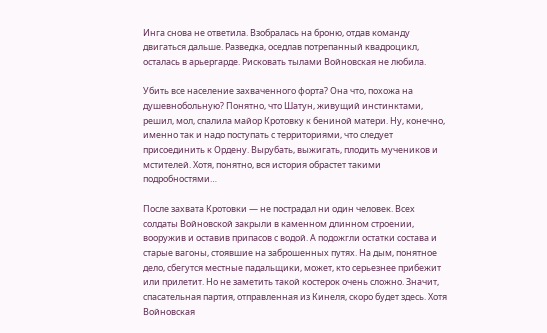Инга снова не ответила. Взобралась на броню, отдав команду двигаться дальше. Разведка, оседлав потрепанный квадроцикл, осталась в арьергарде. Рисковать тылами Войновская не любила.

Убить все население захваченного форта? Она что, похожа на душевнобольную? Понятно, что Шатун, живущий инстинктами, решил, мол, спалила майор Кротовку к бениной матери. Ну, конечно, именно так и надо поступать с территориями, что следует присоединить к Ордену. Вырубать, выжигать, плодить мучеников и мстителей. Хотя, понятно, вся история обрастет такими подробностями…

После захвата Кротовки — не пострадал ни один человек. Всех солдаты Войновской закрыли в каменном длинном строении, вооружив и оставив припасов с водой. А подожгли остатки состава и старые вагоны, стоявшие на заброшенных путях. На дым, понятное дело, сбегутся местные падальщики, может, кто серьезнее прибежит или прилетит. Но не заметить такой костерок очень сложно. Значит, спасательная партия, отправленная из Кинеля, скоро будет здесь. Хотя Войновская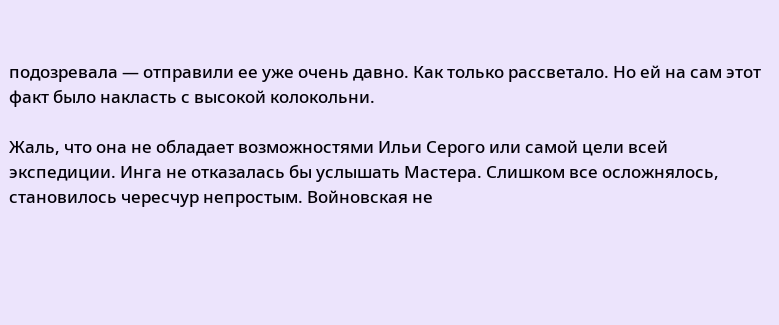подозревала — отправили ее уже очень давно. Как только рассветало. Но ей на сам этот факт было накласть с высокой колокольни.

Жаль, что она не обладает возможностями Ильи Серого или самой цели всей экспедиции. Инга не отказалась бы услышать Мастера. Слишком все осложнялось, становилось чересчур непростым. Войновская не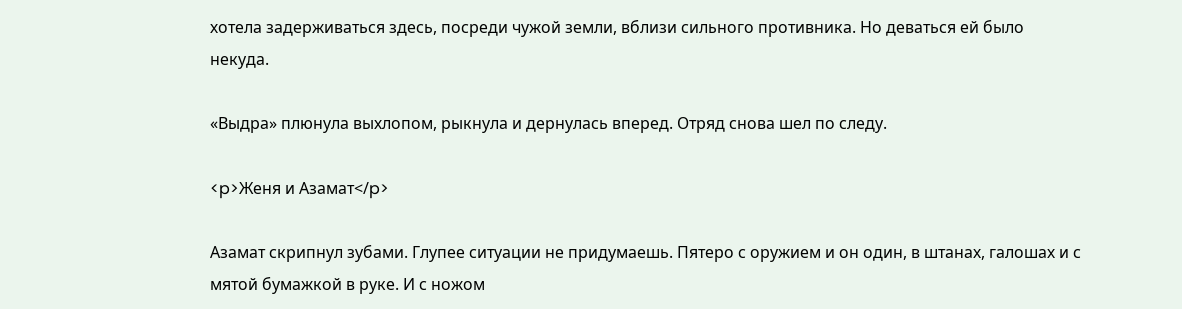хотела задерживаться здесь, посреди чужой земли, вблизи сильного противника. Но деваться ей было некуда.

«Выдра» плюнула выхлопом, рыкнула и дернулась вперед. Отряд снова шел по следу.

<p>Женя и Азамат</p>

Азамат скрипнул зубами. Глупее ситуации не придумаешь. Пятеро с оружием и он один, в штанах, галошах и с мятой бумажкой в руке. И с ножом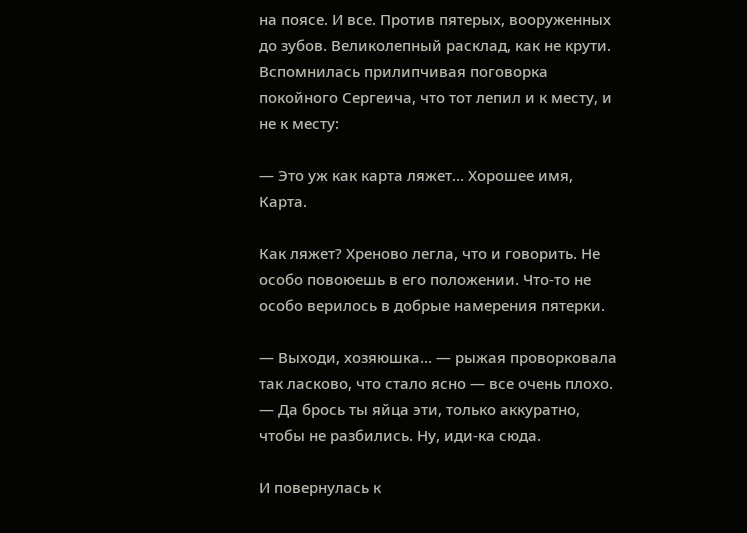на поясе. И все. Против пятерых, вооруженных до зубов. Великолепный расклад, как не крути. Вспомнилась прилипчивая поговорка покойного Сергеича, что тот лепил и к месту, и не к месту:

— Это уж как карта ляжет… Хорошее имя, Карта.

Как ляжет? Хреново легла, что и говорить. Не особо повоюешь в его положении. Что-то не особо верилось в добрые намерения пятерки.

— Выходи, хозяюшка… — рыжая проворковала так ласково, что стало ясно — все очень плохо. — Да брось ты яйца эти, только аккуратно, чтобы не разбились. Ну, иди-ка сюда.

И повернулась к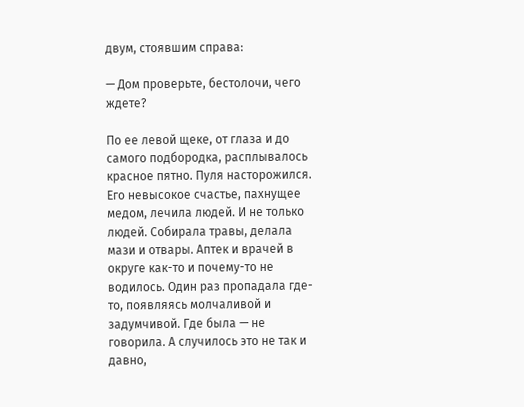двум, стоявшим справа:

— Дом проверьте, бестолочи, чего ждете?

По ее левой щеке, от глаза и до самого подбородка, расплывалось красное пятно. Пуля насторожился. Его невысокое счастье, пахнущее медом, лечила людей. И не только людей. Собирала травы, делала мази и отвары. Аптек и врачей в округе как-то и почему-то не водилось. Один раз пропадала где-то, появляясь молчаливой и задумчивой. Где была — не говорила. А случилось это не так и давно,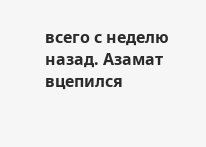всего с неделю назад. Азамат вцепился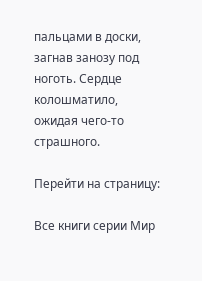пальцами в доски, загнав занозу под ноготь. Сердце колошматило, ожидая чего-то страшного.

Перейти на страницу:

Все книги серии Мир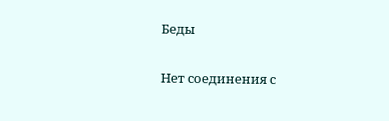Беды

Нет соединения с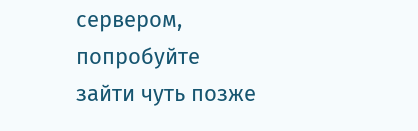сервером, попробуйте зайти чуть позже